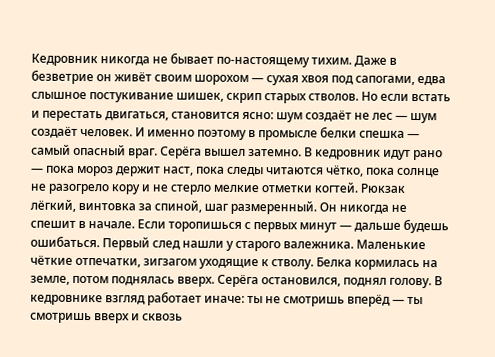Кедровник никогда не бывает по-настоящему тихим. Даже в безветрие он живёт своим шорохом — сухая хвоя под сапогами, едва слышное постукивание шишек, скрип старых стволов. Но если встать и перестать двигаться, становится ясно: шум создаёт не лес — шум создаёт человек. И именно поэтому в промысле белки спешка — самый опасный враг. Серёга вышел затемно. В кедровник идут рано — пока мороз держит наст, пока следы читаются чётко, пока солнце не разогрело кору и не стерло мелкие отметки когтей. Рюкзак лёгкий, винтовка за спиной, шаг размеренный. Он никогда не спешит в начале. Если торопишься с первых минут — дальше будешь ошибаться. Первый след нашли у старого валежника. Маленькие чёткие отпечатки, зигзагом уходящие к стволу. Белка кормилась на земле, потом поднялась вверх. Серёга остановился, поднял голову. В кедровнике взгляд работает иначе: ты не смотришь вперёд — ты смотришь вверх и сквозь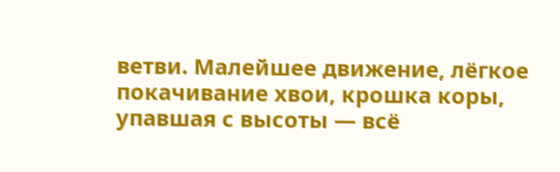ветви. Малейшее движение, лёгкое покачивание хвои, крошка коры, упавшая с высоты — всё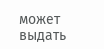может выдать